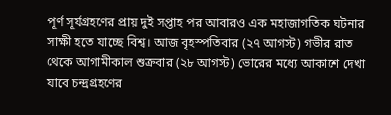পূর্ণ সূর্যগ্রহণের প্রায় দুই সপ্তাহ পর আবারও এক মহাজাগতিক ঘটনার সাক্ষী হতে যাচ্ছে বিশ্ব। আজ বৃহস্পতিবার (২৭ আগস্ট) গভীর রাত থেকে আগামীকাল শুক্রবার (২৮ আগস্ট) ভোরের মধ্যে আকাশে দেখা যাবে চন্দ্রগ্রহণের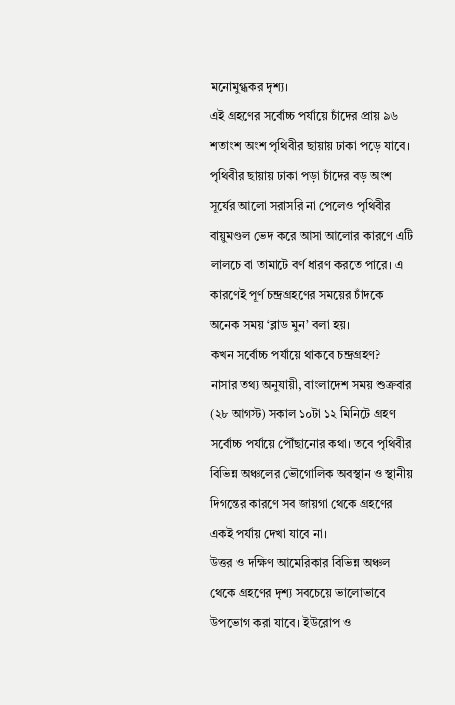মনোমুগ্ধকর দৃশ্য।
এই গ্রহণের সর্বোচ্চ পর্যায়ে চাঁদের প্রায় ৯৬ শতাংশ অংশ পৃথিবীর ছায়ায় ঢাকা পড়ে যাবে। পৃথিবীর ছায়ায় ঢাকা পড়া চাঁদের বড় অংশ সূর্যের আলো সরাসরি না পেলেও পৃথিবীর বায়ুমণ্ডল ভেদ করে আসা আলোর কারণে এটি লালচে বা তামাটে বর্ণ ধারণ করতে পারে। এ কারণেই পূর্ণ চন্দ্রগ্রহণের সময়ের চাঁদকে অনেক সময় ‘ব্লাড মুন’ বলা হয়।
কখন সর্বোচ্চ পর্যায়ে থাকবে চন্দ্রগ্রহণ?
নাসার তথ্য অনুযায়ী, বাংলাদেশ সময় শুক্রবার (২৮ আগস্ট) সকাল ১০টা ১২ মিনিটে গ্রহণ সর্বোচ্চ পর্যায়ে পৌঁছানোর কথা। তবে পৃথিবীর বিভিন্ন অঞ্চলের ভৌগোলিক অবস্থান ও স্থানীয় দিগন্তের কারণে সব জায়গা থেকে গ্রহণের একই পর্যায় দেখা যাবে না।
উত্তর ও দক্ষিণ আমেরিকার বিভিন্ন অঞ্চল থেকে গ্রহণের দৃশ্য সবচেয়ে ভালোভাবে উপভোগ করা যাবে। ইউরোপ ও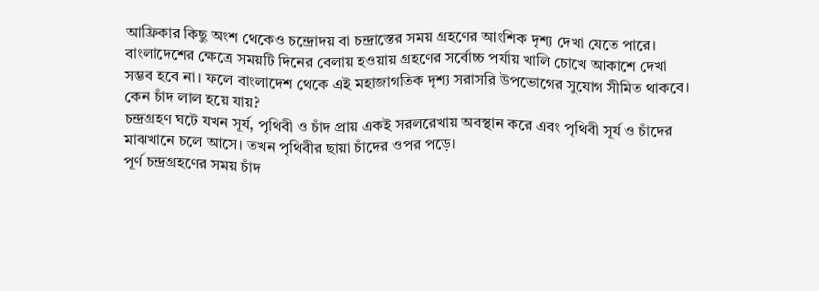আফ্রিকার কিছু অংশ থেকেও চন্দ্রোদয় বা চন্দ্রাস্তের সময় গ্রহণের আংশিক দৃশ্য দেখা যেতে পারে।
বাংলাদেশের ক্ষেত্রে সময়টি দিনের বেলায় হওয়ায় গ্রহণের সর্বোচ্চ পর্যায় খালি চোখে আকাশে দেখা সম্ভব হবে না। ফলে বাংলাদেশ থেকে এই মহাজাগতিক দৃশ্য সরাসরি উপভোগের সুযোগ সীমিত থাকবে।
কেন চাঁদ লাল হয়ে যায়?
চন্দ্রগ্রহণ ঘটে যখন সূর্য, পৃথিবী ও চাঁদ প্রায় একই সরলরেখায় অবস্থান করে এবং পৃথিবী সূর্য ও চাঁদের মাঝখানে চলে আসে। তখন পৃথিবীর ছায়া চাঁদের ওপর পড়ে।
পূর্ণ চন্দ্রগ্রহণের সময় চাঁদ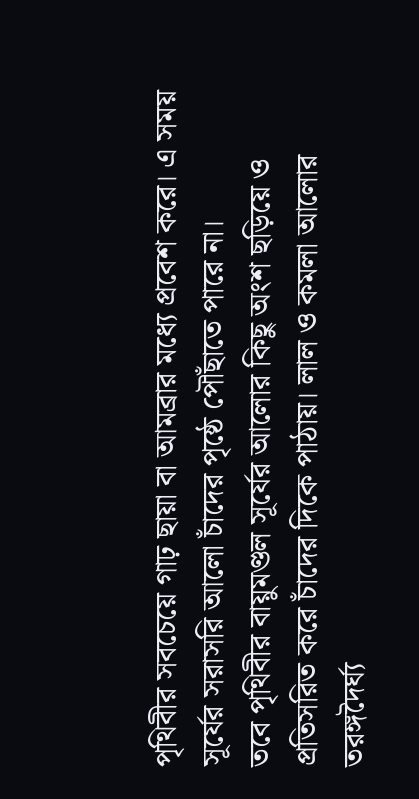পৃথিবীর সবচেয়ে গাঢ় ছায়া বা আমব্রার মধ্যে প্রবেশ করে। এ সময় সূর্যের সরাসরি আলো চাঁদের পৃষ্ঠে পৌঁছাতে পারে না।
তবে পৃথিবীর বায়ুমণ্ডল সূর্যের আলোর কিছু অংশ ছড়িয়ে ও প্রতিসরিত করে চাঁদের দিকে পাঠায়। লাল ও কমলা আলোর তরঙ্গদৈর্ঘ্য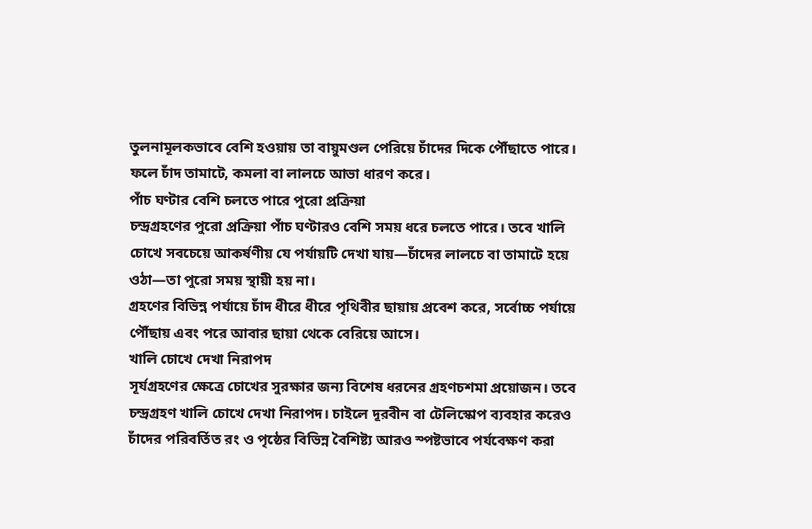তুলনামূলকভাবে বেশি হওয়ায় তা বায়ুমণ্ডল পেরিয়ে চাঁদের দিকে পৌঁছাতে পারে। ফলে চাঁদ তামাটে, কমলা বা লালচে আভা ধারণ করে।
পাঁচ ঘণ্টার বেশি চলতে পারে পুরো প্রক্রিয়া
চন্দ্রগ্রহণের পুরো প্রক্রিয়া পাঁচ ঘণ্টারও বেশি সময় ধরে চলতে পারে। তবে খালি চোখে সবচেয়ে আকর্ষণীয় যে পর্যায়টি দেখা যায়—চাঁদের লালচে বা তামাটে হয়ে ওঠা—তা পুরো সময় স্থায়ী হয় না।
গ্রহণের বিভিন্ন পর্যায়ে চাঁদ ধীরে ধীরে পৃথিবীর ছায়ায় প্রবেশ করে, সর্বোচ্চ পর্যায়ে পৌঁছায় এবং পরে আবার ছায়া থেকে বেরিয়ে আসে।
খালি চোখে দেখা নিরাপদ
সূর্যগ্রহণের ক্ষেত্রে চোখের সুরক্ষার জন্য বিশেষ ধরনের গ্রহণচশমা প্রয়োজন। তবে চন্দ্রগ্রহণ খালি চোখে দেখা নিরাপদ। চাইলে দূরবীন বা টেলিস্কোপ ব্যবহার করেও চাঁদের পরিবর্তিত রং ও পৃষ্ঠের বিভিন্ন বৈশিষ্ট্য আরও স্পষ্টভাবে পর্যবেক্ষণ করা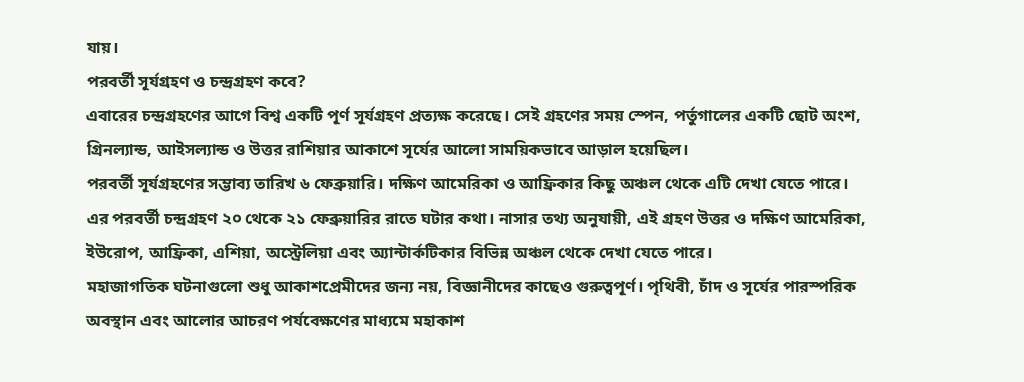যায়।
পরবর্তী সূর্যগ্রহণ ও চন্দ্রগ্রহণ কবে?
এবারের চন্দ্রগ্রহণের আগে বিশ্ব একটি পূর্ণ সূর্যগ্রহণ প্রত্যক্ষ করেছে। সেই গ্রহণের সময় স্পেন, পর্তুগালের একটি ছোট অংশ, গ্রিনল্যান্ড, আইসল্যান্ড ও উত্তর রাশিয়ার আকাশে সূর্যের আলো সাময়িকভাবে আড়াল হয়েছিল।
পরবর্তী সূর্যগ্রহণের সম্ভাব্য তারিখ ৬ ফেব্রুয়ারি। দক্ষিণ আমেরিকা ও আফ্রিকার কিছু অঞ্চল থেকে এটি দেখা যেতে পারে।
এর পরবর্তী চন্দ্রগ্রহণ ২০ থেকে ২১ ফেব্রুয়ারির রাতে ঘটার কথা। নাসার তথ্য অনুযায়ী, এই গ্রহণ উত্তর ও দক্ষিণ আমেরিকা, ইউরোপ, আফ্রিকা, এশিয়া, অস্ট্রেলিয়া এবং অ্যান্টার্কটিকার বিভিন্ন অঞ্চল থেকে দেখা যেতে পারে।
মহাজাগতিক ঘটনাগুলো শুধু আকাশপ্রেমীদের জন্য নয়, বিজ্ঞানীদের কাছেও গুরুত্বপূর্ণ। পৃথিবী, চাঁদ ও সূর্যের পারস্পরিক অবস্থান এবং আলোর আচরণ পর্যবেক্ষণের মাধ্যমে মহাকাশ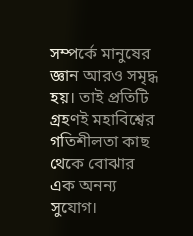সম্পর্কে মানুষের জ্ঞান আরও সমৃদ্ধ হয়। তাই প্রতিটি গ্রহণই মহাবিশ্বের গতিশীলতা কাছ থেকে বোঝার এক অনন্য সুযোগ।